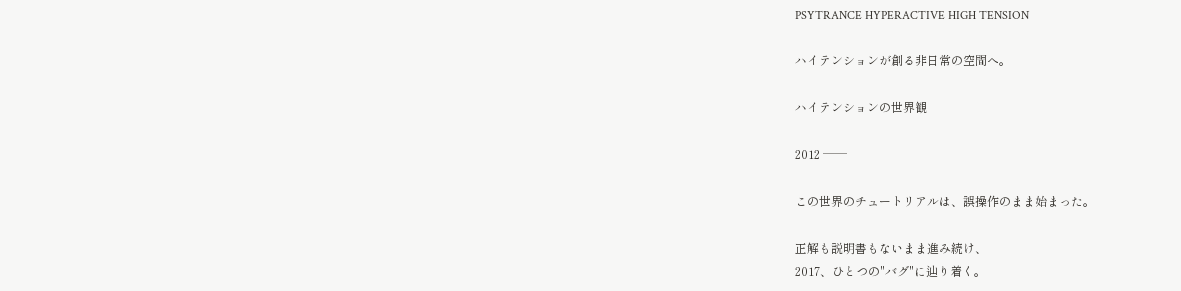PSYTRANCE HYPERACTIVE HIGH TENSION

ハイテンションが創る非日常の空間へ。

ハイテンションの世界観

2012 ──

この世界のチュートリアルは、誤操作のまま始まった。

正解も説明書もないまま進み続け、
2017、ひとつの"バグ"に辿り着く。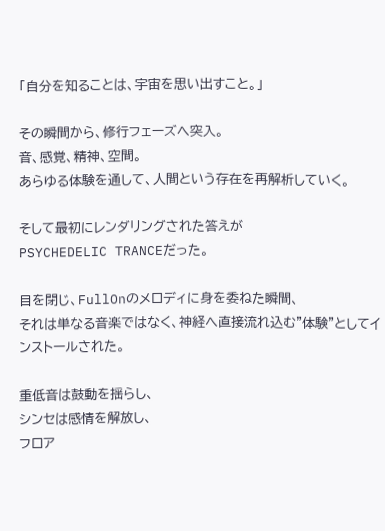「自分を知ることは、宇宙を思い出すこと。」

その瞬間から、修行フェーズへ突入。
音、感覚、精神、空間。
あらゆる体験を通して、人間という存在を再解析していく。

そして最初にレンダリングされた答えが
PSYCHEDELIC TRANCEだった。

目を閉じ、FullOnのメロディに身を委ねた瞬間、
それは単なる音楽ではなく、神経へ直接流れ込む"体験"としてインストールされた。

重低音は鼓動を揺らし、
シンセは感情を解放し、
フロア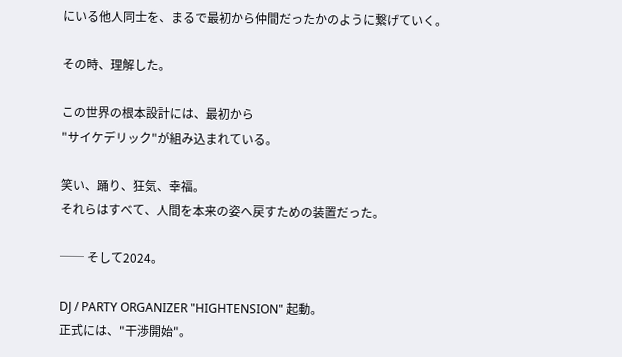にいる他人同士を、まるで最初から仲間だったかのように繋げていく。

その時、理解した。

この世界の根本設計には、最初から
"サイケデリック"が組み込まれている。

笑い、踊り、狂気、幸福。
それらはすべて、人間を本来の姿へ戻すための装置だった。

── そして2024。

DJ / PARTY ORGANIZER "HIGHTENSION" 起動。
正式には、"干渉開始"。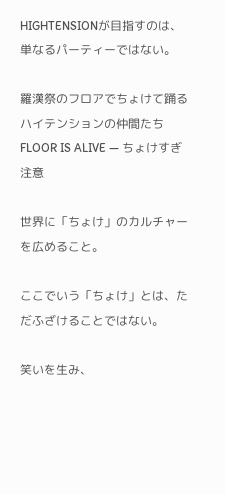HIGHTENSIONが目指すのは、単なるパーティーではない。

羅漢祭のフロアでちょけて踊るハイテンションの仲間たち
FLOOR IS ALIVE — ちょけすぎ注意

世界に「ちょけ」のカルチャーを広めること。

ここでいう「ちょけ」とは、ただふざけることではない。

笑いを生み、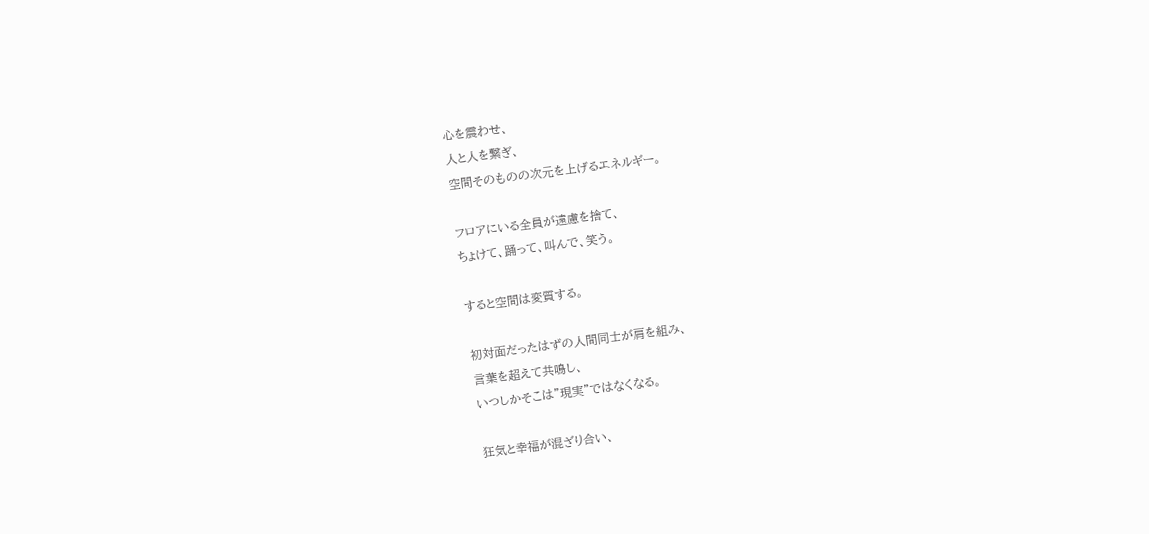心を震わせ、
人と人を繋ぎ、
空間そのものの次元を上げるエネルギー。

フロアにいる全員が遠慮を捨て、
ちょけて、踊って、叫んで、笑う。

すると空間は変質する。

初対面だったはずの人間同士が肩を組み、
言葉を超えて共鳴し、
いつしかそこは"現実"ではなくなる。

狂気と幸福が混ざり合い、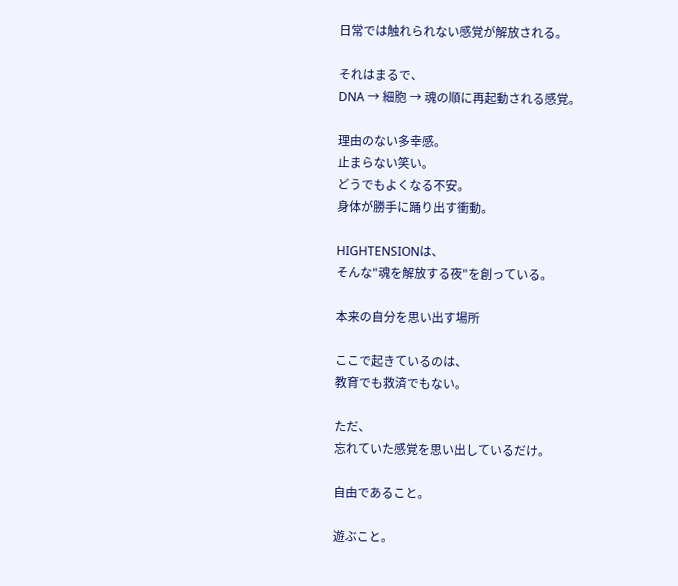日常では触れられない感覚が解放される。

それはまるで、
DNA → 細胞 → 魂の順に再起動される感覚。

理由のない多幸感。
止まらない笑い。
どうでもよくなる不安。
身体が勝手に踊り出す衝動。

HIGHTENSIONは、
そんな"魂を解放する夜"を創っている。

本来の自分を思い出す場所

ここで起きているのは、
教育でも救済でもない。

ただ、
忘れていた感覚を思い出しているだけ。

自由であること。

遊ぶこと。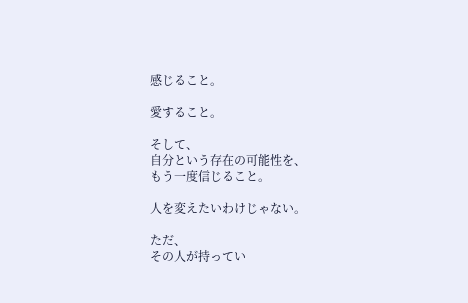感じること。

愛すること。

そして、
自分という存在の可能性を、
もう一度信じること。

人を変えたいわけじゃない。

ただ、
その人が持ってい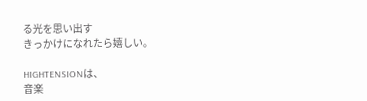る光を思い出す
きっかけになれたら嬉しい。

HIGHTENSIONは、
音楽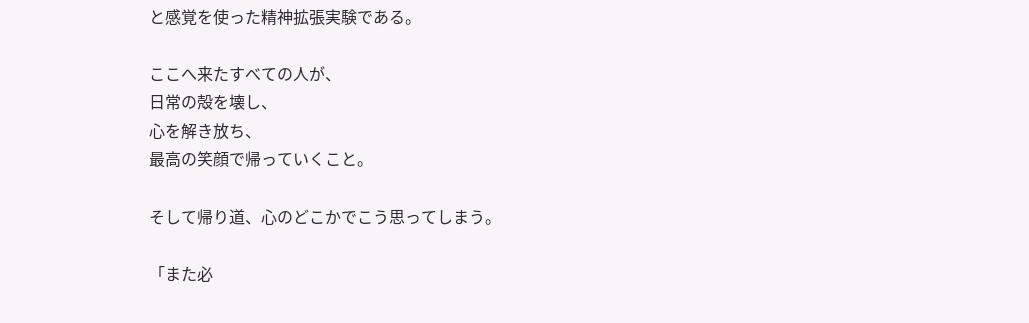と感覚を使った精神拡張実験である。

ここへ来たすべての人が、
日常の殻を壊し、
心を解き放ち、
最高の笑顔で帰っていくこと。

そして帰り道、心のどこかでこう思ってしまう。

「また必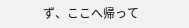ず、ここへ帰って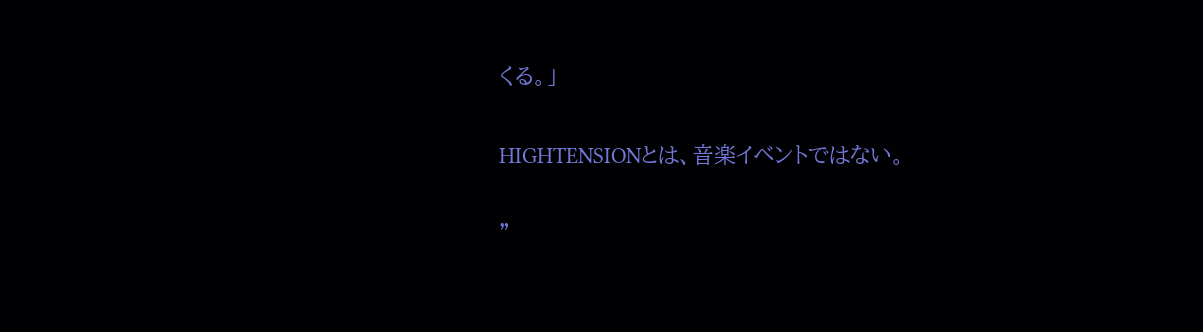くる。」

HIGHTENSIONとは、音楽イベントではない。

"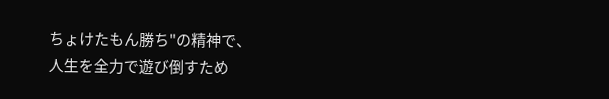ちょけたもん勝ち"の精神で、
人生を全力で遊び倒すため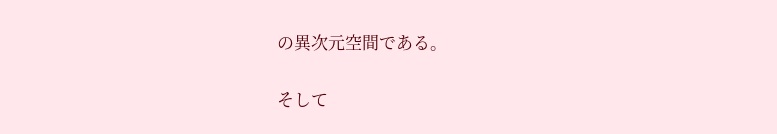の異次元空間である。

そして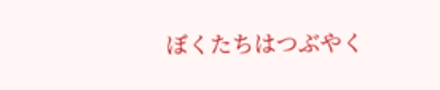ぼくたちはつぶやく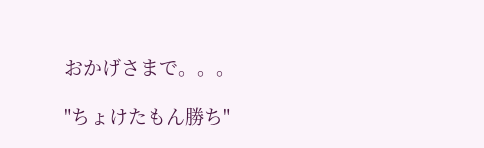おかげさまで。。。

"ちょけたもん勝ち"